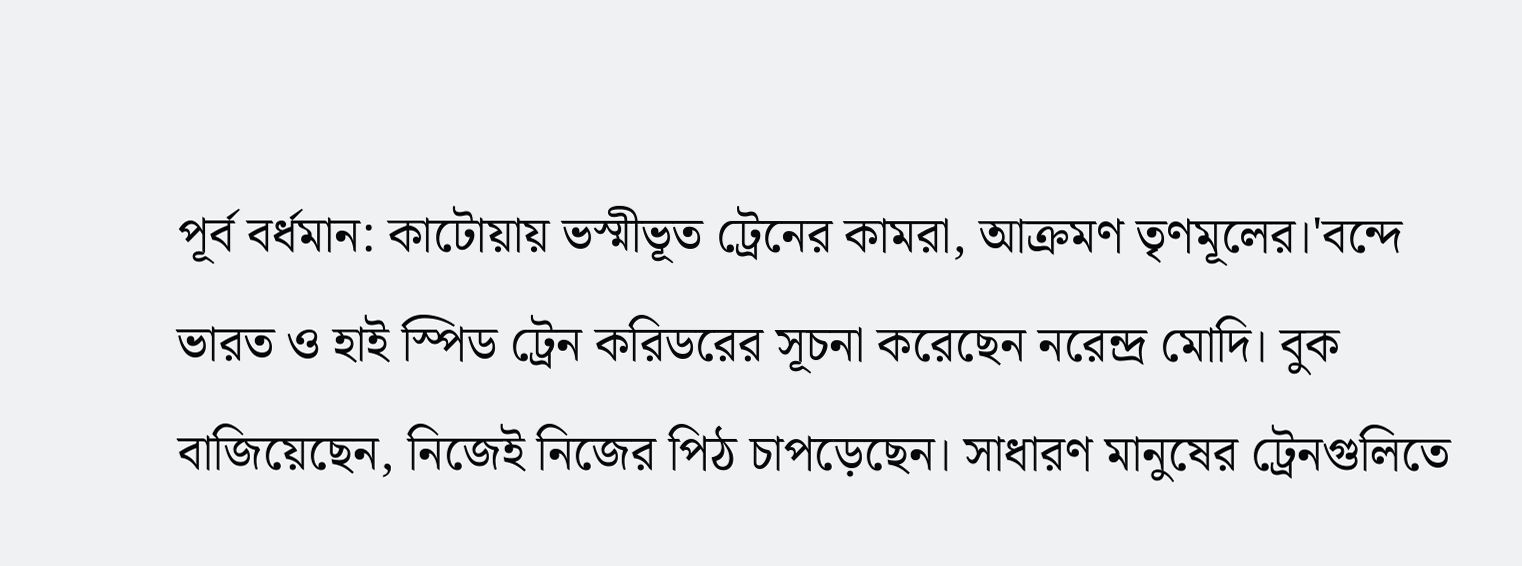পূর্ব বর্ধমান: কাটোয়ায় ভস্মীভূত ট্রেনের কামরা, আক্রমণ তৃণমূলের।'বন্দে ভারত ও হাই স্পিড ট্রেন করিডরের সূচনা করেছেন নরেন্দ্র মোদি। বুক বাজিয়েছেন, নিজেই নিজের পিঠ চাপড়েছেন। সাধারণ মানুষের ট্রেনগুলিতে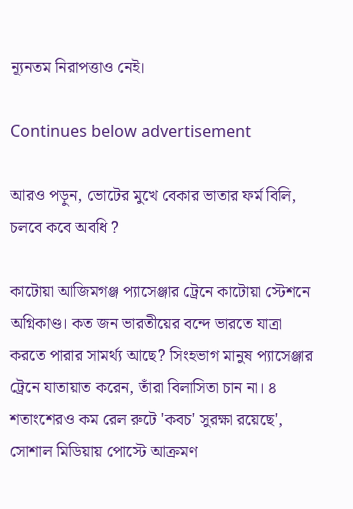ন্যূনতম নিরাপত্তাও নেই।

Continues below advertisement

আরও পড়ুন, ভোটের মুখে বেকার ভাতার ফর্ম বিলি, চলবে কবে অবধি ?

কাটোয়া আজিমগঞ্জ প্যাসেঞ্জার ট্রেনে কাটোয়া স্টেশনে অগ্নিকাণ্ড। কত জন ভারতীয়ের বন্দে ভারতে যাত্রা করতে পারার সামর্থ্য আছে? সিংহভাগ মানুষ প্যাসেঞ্জার ট্রেনে যাতায়াত করেন, তাঁরা বিলাসিতা চান না। ৪ শতাংশেরও কম রেল রুটে 'কবচ' সুরক্ষা রয়েছে', সোশাল মিডিয়ায় পোস্টে আক্রমণ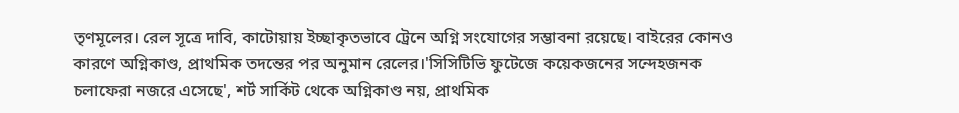তৃণমূলের। রেল সূত্রে দাবি, কাটোয়ায় ইচ্ছাকৃতভাবে ট্রেনে অগ্নি সংযোগের সম্ভাবনা রয়েছে। বাইরের কোনও কারণে অগ্নিকাণ্ড, প্রাথমিক তদন্তের পর অনুমান রেলের।'সিসিটিভি ফুটেজে কয়েকজনের সন্দেহজনক চলাফেরা নজরে এসেছে', শর্ট সার্কিট থেকে অগ্নিকাণ্ড নয়, প্রাথমিক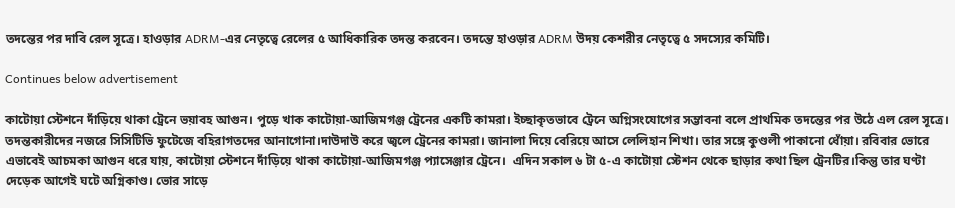তদন্তের পর দাবি রেল সূত্রে। হাওড়ার ADRM-এর নেতৃত্বে রেলের ৫ আধিকারিক তদন্ত করবেন। তদন্তে হাওড়ার ADRM উদয় কেশরীর নেতৃত্বে ৫ সদস্যের কমিটি।

Continues below advertisement

কাটোয়া স্টেশনে দাঁড়িয়ে থাকা ট্রেনে ভয়াবহ আগুন। পুড়ে খাক কাটোয়া-আজিমগঞ্জ ট্রেনের একটি কামরা। ইচ্ছাকৃতভাবে ট্রেনে অগ্নিসংযোগের সম্ভাবনা বলে প্রাথমিক তদন্তের পর উঠে এল রেল সূত্রে। তদন্তকারীদের নজরে সিসিটিভি ফুটেজে বহিরাগতদের আনাগোনা।দাউদাউ করে জ্বলে ট্রেনের কামরা। জানালা দিয়ে বেরিয়ে আসে লেলিহান শিখা। তার সঙ্গে কুণ্ডলী পাকানো ধোঁয়া। রবিবার ভোরে এভাবেই আচমকা আগুন ধরে যায়, কাটোয়া স্টেশনে দাঁড়িয়ে থাকা কাটোয়া-আজিমগঞ্জ প্যাসেঞ্জার ট্রেনে।  এদিন সকাল ৬ টা ৫-এ কাটোয়া স্টেশন থেকে ছাড়ার কথা ছিল ট্রেনটির।কিন্তু তার ঘণ্টা দেড়েক আগেই ঘটে অগ্নিকাণ্ড। ভোর সাড়ে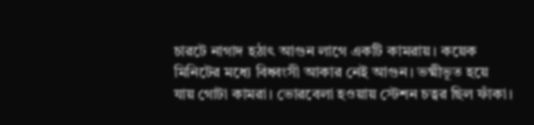চারটে নাগাদ হঠাৎ আগুন লাগে একটি কামরায়। কয়েক মিনিটের মধ্যে বিধ্বংসী আকার নেই আগুন। ভষ্মীভূত হয়ে যায় গোটা কামরা। ভোরবেলা হওয়ায় স্টেশন চত্বর ছিল ফাঁকা।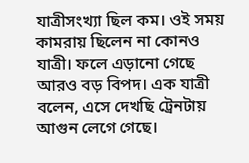যাত্রীসংখ্যা ছিল কম। ওই সময় কামরায় ছিলেন না কোনও যাত্রী। ফলে এড়ানো গেছে আরও বড় বিপদ। এক যাত্রী বলেন, এসে দেখছি ট্রেনটায় আগুন লেগে গেছে।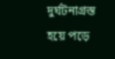দুর্ঘটনাগ্রস্ত হয়ে পড়ে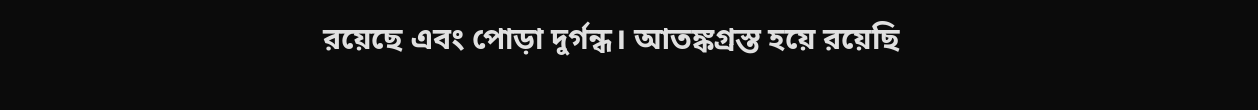রয়েছে এবং পোড়া দুর্গন্ধ। আতঙ্কগ্রস্ত হয়ে রয়েছি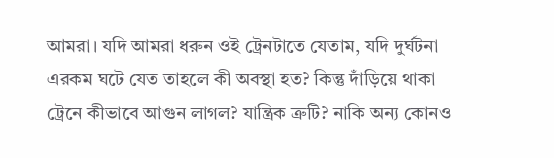আমরা। যদি আমরা ধরুন ওই ট্রেনটাতে যেতাম, যদি দুর্ঘটনা এরকম ঘটে যেত তাহলে কী অবস্থা হত? কিন্তু দাঁড়িয়ে থাকা ট্রেনে কীভাবে আগুন লাগল? যান্ত্রিক ত্রুটি? নাকি অন্য কোনও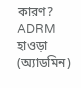কারণ? ADRM হাওড়া (অ্যাডমিন)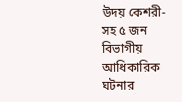উদয় কেশরী-সহ ৫ জন বিভাগীয় আধিকারিক ঘটনার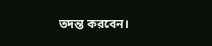তদন্ত করবেন।